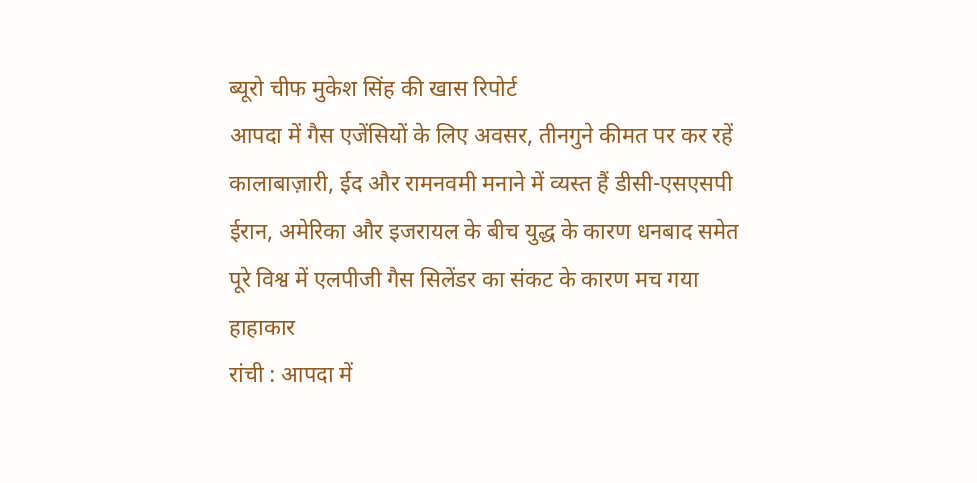ब्यूरो चीफ मुकेश सिंह की खास रिपोर्ट
आपदा में गैस एजेंसियों के लिए अवसर, तीनगुने कीमत पर कर रहें कालाबाज़ारी, ईद और रामनवमी मनाने में व्यस्त हैं डीसी-एसएसपी
ईरान, अमेरिका और इजरायल के बीच युद्ध के कारण धनबाद समेत पूरे विश्व में एलपीजी गैस सिलेंडर का संकट के कारण मच गया हाहाकार
रांची : आपदा में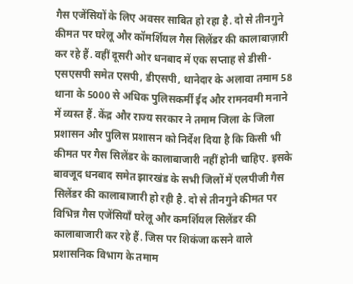गैस एजेंसियों के लिए अवसर साबित हो रहा है. दो से तीनगुने कीमत पर घरेलू और कॉमर्शियल गैस सिलेंडर की कालाबाज़ारी कर रहे हैं. वहीं दूसरी ओर धनबाद में एक सप्ताह से डीसी-एसएसपी समेत एसपी, डीएसपी, थानेदार के अलावा तमाम 58 थाना के 5000 से अधिक पुलिसकर्मी ईद और रामनवमी मनाने में व्यस्त हैं. केंद्र और राज्य सरकार ने तमाम जिला के जिला प्रशासन और पुलिस प्रशासन को निर्देश दिया है कि किसी भी कीमत पर गैस सिलेंडर के कालाबाजारी नहीं होनी चाहिए. इसके बावजूद धनबाद समेत झारखंड के सभी जिलों में एलपीजी गैस सिलेंडर की कालाबाजारी हो रही है. दो से तीनगुने कीमत पर विभिन्न गैस एजेंसियाँ घरेलू और कमर्शियल सिलेंडर की कालाबाजारी कर रहे हैं. जिस पर शिकंजा कसने वाले प्रशासनिक विभाग के तमाम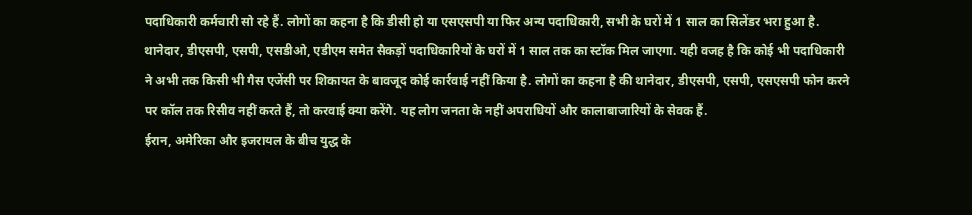पदाधिकारी कर्मचारी सो रहे हैं. लोगों का कहना है कि डीसी हो या एसएसपी या फिर अन्य पदाधिकारी, सभी के घरों में 1 साल का सिलेंडर भरा हुआ है. थानेदार, डीएसपी, एसपी, एसडीओ, एडीएम समेत सैकड़ों पदाधिकारियों के घरों में 1 साल तक का स्टॉक मिल जाएगा. यही वजह है कि कोई भी पदाधिकारी ने अभी तक किसी भी गैस एजेंसी पर शिकायत के बावजूद कोई कार्रवाई नहीं किया है. लोगों का कहना है की थानेदार, डीएसपी, एसपी, एसएसपी फोन करने पर कॉल तक रिसीव नहीं करते हैं, तो करवाई क्या करेंगे. यह लोग जनता के नहीं अपराधियों और कालाबाजारियों के सेवक हैं.
ईरान, अमेरिका और इजरायल के बीच युद्ध के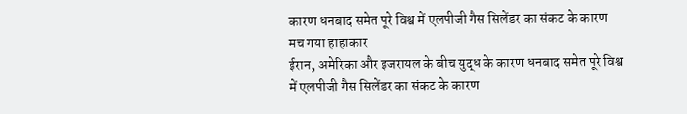कारण धनबाद समेत पूरे विश्व में एलपीजी गैस सिलेंडर का संकट के कारण मच गया हाहाकार
ईरान, अमेरिका और इजरायल के बीच युद्ध के कारण धनबाद समेत पूरे विश्व में एलपीजी गैस सिलेंडर का संकट के कारण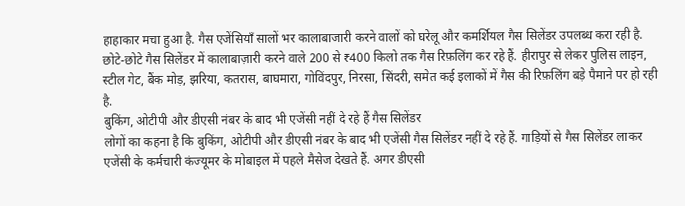हाहाकार मचा हुआ है. गैस एजेंसियाँ सालों भर कालाबाजारी करने वालों को घरेलू और कमर्शियल गैस सिलेंडर उपलब्ध करा रही है. छोटे-छोटे गैस सिलेंडर में कालाबाज़ारी करने वाले 200 से ₹400 किलो तक गैस रिफ़लिंग कर रहे हैं. हीरापुर से लेकर पुलिस लाइन, स्टील गेट, बैंक मोड़, झरिया, कतरास, बाघमारा, गोविंदपुर, निरसा, सिंदरी, समेत कई इलाकों में गैस की रिफ़लिंग बड़े पैमाने पर हो रही है.
बुकिंग, ओटीपी और डीएसी नंबर के बाद भी एजेंसी नहीं दे रहे हैं गैस सिलेंडर
लोगों का कहना है कि बुकिंग, ओटीपी और डीएसी नंबर के बाद भी एजेंसी गैस सिलेंडर नहीं दे रहे हैं. गाड़ियों से गैस सिलेंडर लाकर एजेंसी के कर्मचारी कंज्यूमर के मोबाइल में पहले मैसेज देखते हैं. अगर डीएसी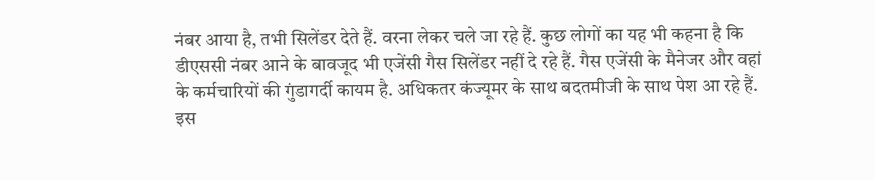नंबर आया है, तभी सिलेंडर देते हैं. वरना लेकर चले जा रहे हैं. कुछ लोगों का यह भी कहना है कि डीएससी नंबर आने के बावजूद भी एजेंसी गैस सिलेंडर नहीं दे रहे हैं. गैस एजेंसी के मैनेजर और वहां के कर्मचारियों की गुंडागर्दी कायम है. अधिकतर कंज्यूमर के साथ बदतमीजी के साथ पेश आ रहे हैं. इस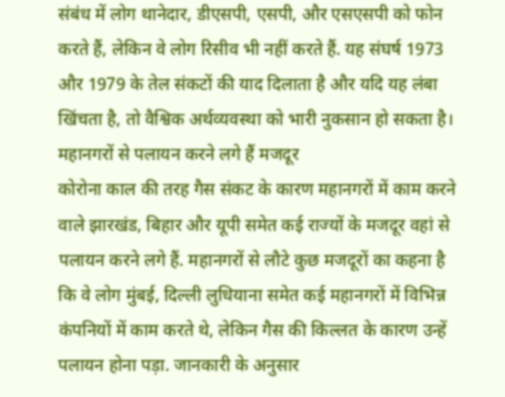संबंध में लोग थानेदार, डीएसपी, एसपी, और एसएसपी को फोन करते हैं, लेकिन वे लोग रिसीव भी नहीं करते हैं. यह संघर्ष 1973 और 1979 के तेल संकटों की याद दिलाता है और यदि यह लंबा खिंचता है, तो वैश्विक अर्थव्यवस्था को भारी नुकसान हो सकता है।
महानगरों से पलायन करने लगे हैं मजदूर
कोरोना काल की तरह गैस संकट के कारण महानगरों में काम करने वाले झारखंड, बिहार और यूपी समेत कई राज्यों के मजदूर वहां से पलायन करने लगे हैं. महानगरों से लौटे कुछ मजदूरों का कहना है कि वे लोग मुंबई, दिल्ली लुधियाना समेत कई महानगरों में विभिन्न कंपनियों में काम करते थे, लेकिन गैस की किल्लत के कारण उन्हें पलायन होना पड़ा. जानकारी के अनुसार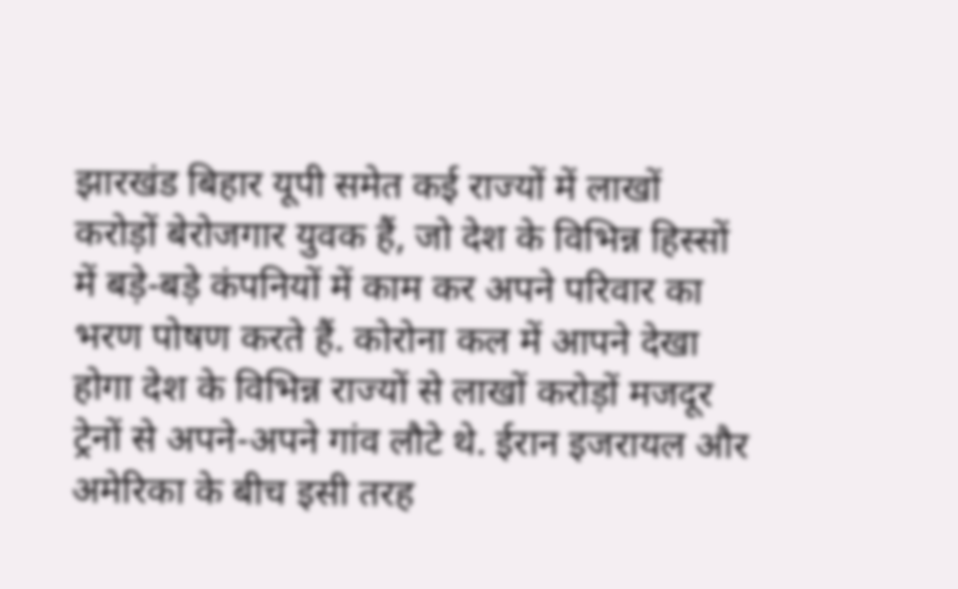झारखंड बिहार यूपी समेत कई राज्यों में लाखों करोड़ों बेरोजगार युवक हैं, जो देश के विभिन्न हिस्सों में बड़े-बड़े कंपनियों में काम कर अपने परिवार का भरण पोषण करते हैं. कोरोना कल में आपने देखा होगा देश के विभिन्न राज्यों से लाखों करोड़ों मजदूर ट्रेनों से अपने-अपने गांव लौटे थे. ईरान इजरायल और अमेरिका के बीच इसी तरह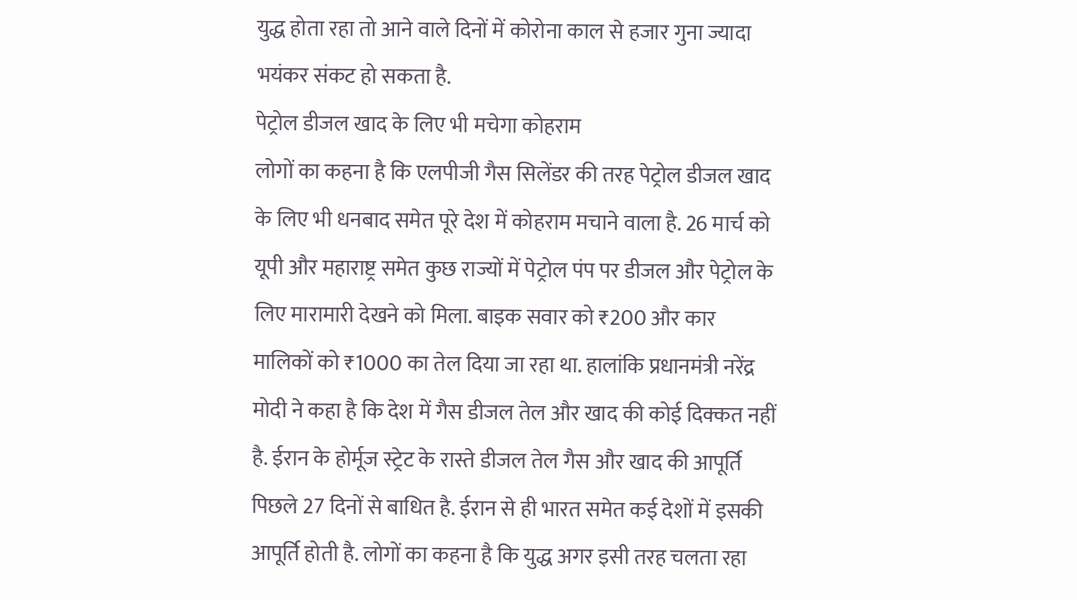युद्ध होता रहा तो आने वाले दिनों में कोरोना काल से हजार गुना ज्यादा भयंकर संकट हो सकता है.
पेट्रोल डीजल खाद के लिए भी मचेगा कोहराम
लोगों का कहना है कि एलपीजी गैस सिलेंडर की तरह पेट्रोल डीजल खाद के लिए भी धनबाद समेत पूरे देश में कोहराम मचाने वाला है. 26 मार्च को यूपी और महाराष्ट्र समेत कुछ राज्यों में पेट्रोल पंप पर डीजल और पेट्रोल के लिए मारामारी देखने को मिला. बाइक सवार को ₹200 और कार मालिकों को ₹1000 का तेल दिया जा रहा था. हालांकि प्रधानमंत्री नरेंद्र मोदी ने कहा है कि देश में गैस डीजल तेल और खाद की कोई दिक्कत नहीं है. ईरान के होर्मूज स्ट्रेट के रास्ते डीजल तेल गैस और खाद की आपूर्ति पिछले 27 दिनों से बाधित है. ईरान से ही भारत समेत कई देशों में इसकी आपूर्ति होती है. लोगों का कहना है कि युद्ध अगर इसी तरह चलता रहा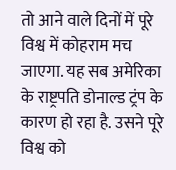तो आने वाले दिनों में पूरे विश्व में कोहराम मच जाएगा. यह सब अमेरिका के राष्ट्रपति डोनाल्ड ट्रंप के कारण हो रहा है. उसने पूरे विश्व को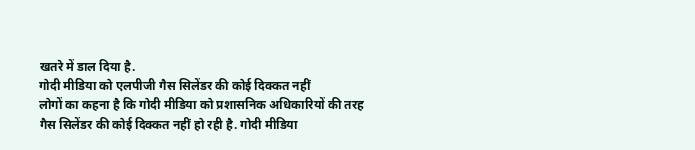खतरे में डाल दिया है.
गोदी मीडिया को एलपीजी गैस सिलेंडर की कोई दिक्कत नहीं
लोगों का कहना है कि गोदी मीडिया को प्रशासनिक अधिकारियों की तरह गैस सिलेंडर की कोई दिक्कत नहीं हो रही है. गोदी मीडिया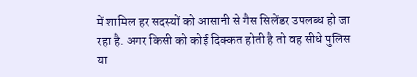में शामिल हर सदस्यों को आसानी से गैस सिलेंडर उपलब्ध हो जा रहा है. अगर किसी को कोई दिक्कत होती है तो वह सीधे पुलिस या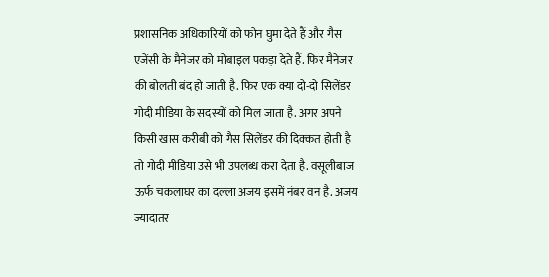प्रशासनिक अधिकारियों को फोन घुमा देते हैं और गैस एजेंसी के मैनेजर को मोबाइल पकड़ा देते हैं. फिर मैनेजर की बोलती बंद हो जाती है. फिर एक क्या दो-दो सिलेंडर गोदी मीडिया के सदस्यों को मिल जाता है. अगर अपने किसी खास करीबी को गैस सिलेंडर की दिक्कत होती है तो गोदी मीडिया उसे भी उपलब्ध करा देता है. वसूलीबाज ऊर्फ चकलाघर का दल्ला अजय इसमें नंबर वन है. अजय ज्यादातर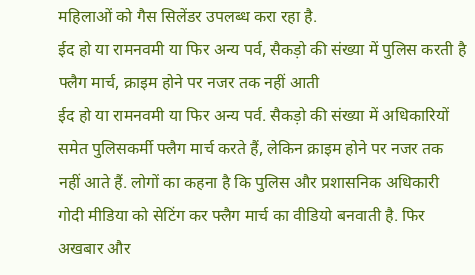महिलाओं को गैस सिलेंडर उपलब्ध करा रहा है.
ईद हो या रामनवमी या फिर अन्य पर्व, सैकड़ो की संख्या में पुलिस करती है फ्लैग मार्च, क्राइम होने पर नजर तक नहीं आती
ईद हो या रामनवमी या फिर अन्य पर्व. सैकड़ो की संख्या में अधिकारियों समेत पुलिसकर्मी फ्लैग मार्च करते हैं, लेकिन क्राइम होने पर नजर तक नहीं आते हैं. लोगों का कहना है कि पुलिस और प्रशासनिक अधिकारी गोदी मीडिया को सेटिंग कर फ्लैग मार्च का वीडियो बनवाती है. फिर अखबार और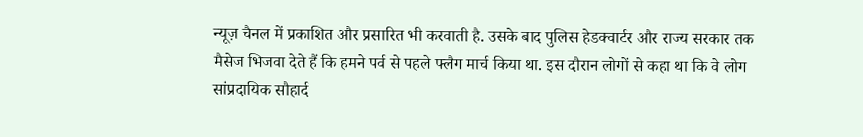न्यूज़ चैनल में प्रकाशित और प्रसारित भी करवाती है. उसके बाद पुलिस हेडक्वार्टर और राज्य सरकार तक मैसेज भिजवा देते हैं कि हमने पर्व से पहले फ्लैग मार्च किया था. इस दौरान लोगों से कहा था कि वे लोग सांप्रदायिक सौहार्द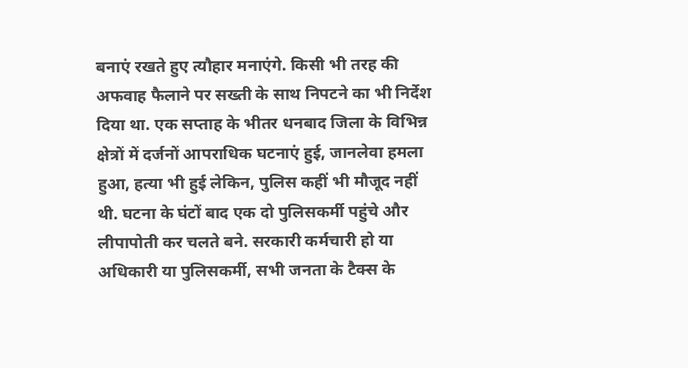बनाएं रखते हुए त्यौहार मनाएंगे. किसी भी तरह की अफवाह फैलाने पर सख्ती के साथ निपटने का भी निर्देश दिया था. एक सप्ताह के भीतर धनबाद जिला के विभिन्न क्षेत्रों में दर्जनों आपराधिक घटनाएं हुई, जानलेवा हमला हुआ, हत्या भी हुई लेकिन, पुलिस कहीं भी मौजूद नहीं थी. घटना के घंटों बाद एक दो पुलिसकर्मी पहुंचे और लीपापोती कर चलते बने. सरकारी कर्मचारी हो या अधिकारी या पुलिसकर्मी, सभी जनता के टैक्स के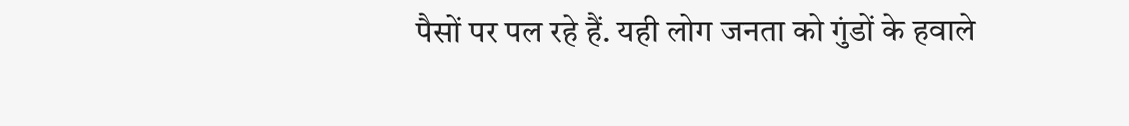पैसों पर पल रहे हैं. यही लोग जनता को गुंडों के हवाले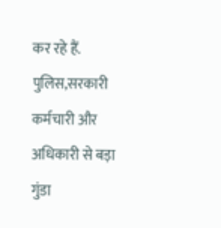कर रहे हैं. पुलिस,सरकारी कर्मचारी और अधिकारी से बड़ा गुंडा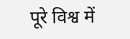पूरे विश्व में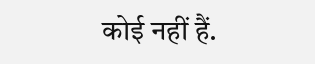कोई नहीं हैं.